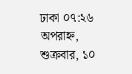ঢাকা ০৭:২৬ অপরাহ্ন, শুক্রবার, ১০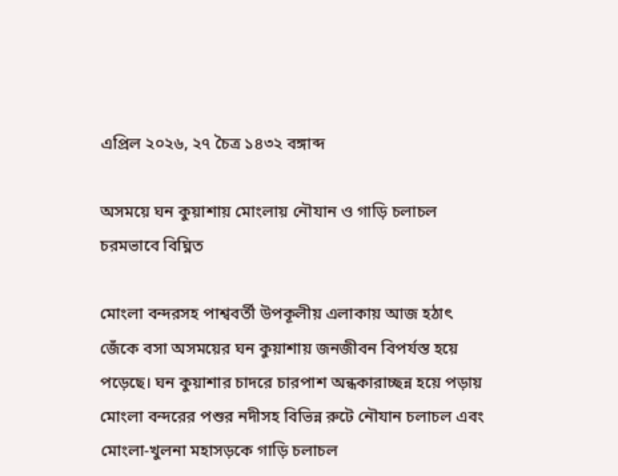এপ্রিল ২০২৬, ২৭ চৈত্র ১৪৩২ বঙ্গাব্দ

অসময়ে ঘন কুয়াশায় মোংলায় নৌযান ও গাড়ি চলাচল চরমভাবে বিঘ্নিত

মোংলা বন্দরসহ পাশ্ববর্তী উপকূলীয় এলাকায় আজ হঠাৎ জেঁকে বসা অসময়ের ঘন কুয়াশায় জনজীবন বিপর্যস্ত হয়ে পড়েছে। ঘন কুয়াশার চাদরে চারপাশ অন্ধকারাচ্ছন্ন হয়ে পড়ায় মোংলা বন্দরের পশুর নদীসহ বিভিন্ন রুটে নৌযান চলাচল এবং মোংলা-খুলনা মহাসড়কে গাড়ি চলাচল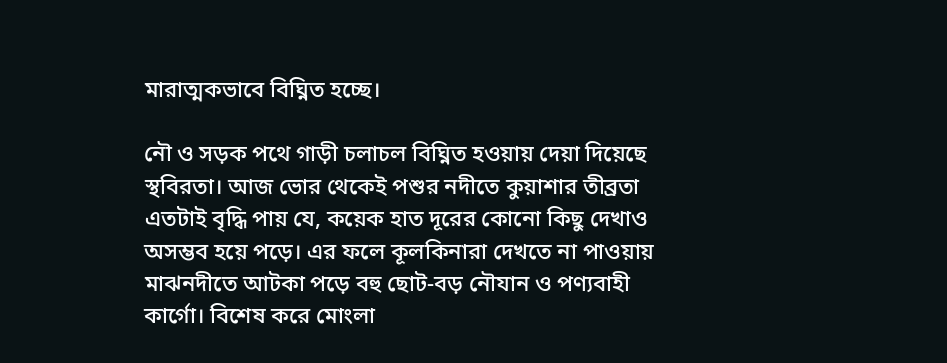মারাত্মকভাবে বিঘ্নিত হচ্ছে।

নৌ ও সড়ক পথে গাড়ী চলাচল বিঘ্নিত হওয়ায় দেয়া দিয়েছে  স্থবিরতা। আজ ভোর থেকেই পশুর নদীতে কুয়াশার তীব্রতা এতটাই বৃদ্ধি পায় যে, কয়েক হাত দূরের কোনো কিছু দেখাও অসম্ভব হয়ে পড়ে। এর ফলে কূলকিনারা দেখতে না পাওয়ায় মাঝনদীতে আটকা পড়ে বহু ছোট-বড় নৌযান ও পণ্যবাহী কার্গো। বিশেষ করে মোংলা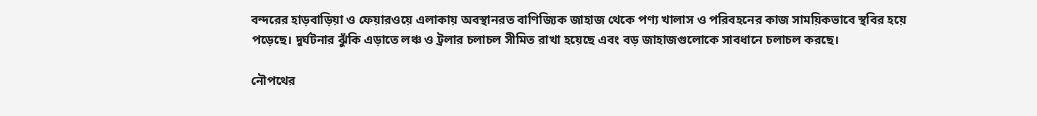বন্দরের হাড়বাড়িয়া ও ফেয়ারওয়ে এলাকায় অবস্থানরত বাণিজ্যিক জাহাজ থেকে পণ্য খালাস ও পরিবহনের কাজ সাময়িকভাবে স্থবির হয়ে পড়েছে। দুর্ঘটনার ঝুঁকি এড়াতে লঞ্চ ও ট্রলার চলাচল সীমিত রাখা হয়েছে এবং বড় জাহাজগুলোকে সাবধানে চলাচল করছে।

নৌপথের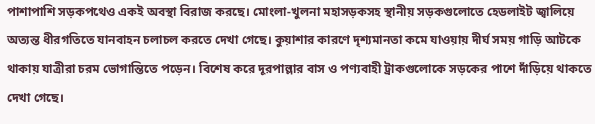পাশাপাশি সড়কপথেও একই অবস্থা বিরাজ করছে। মোংলা-খুলনা মহাসড়কসহ স্থানীয় সড়কগুলোতে হেডলাইট জ্বালিয়ে অত্যন্ত ধীরগতিতে যানবাহন চলাচল করতে দেখা গেছে। কুয়াশার কারণে দৃশ্যমানতা কমে যাওয়ায় দীর্ঘ সময় গাড়ি আটকে থাকায় যাত্রীরা চরম ভোগান্তিতে পড়েন। বিশেষ করে দূরপাল্লার বাস ও পণ্যবাহী ট্রাকগুলোকে সড়কের পাশে দাঁড়িয়ে থাকতে দেখা গেছে।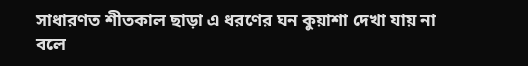সাধারণত শীতকাল ছাড়া এ ধরণের ঘন কুয়াশা দেখা যায় না বলে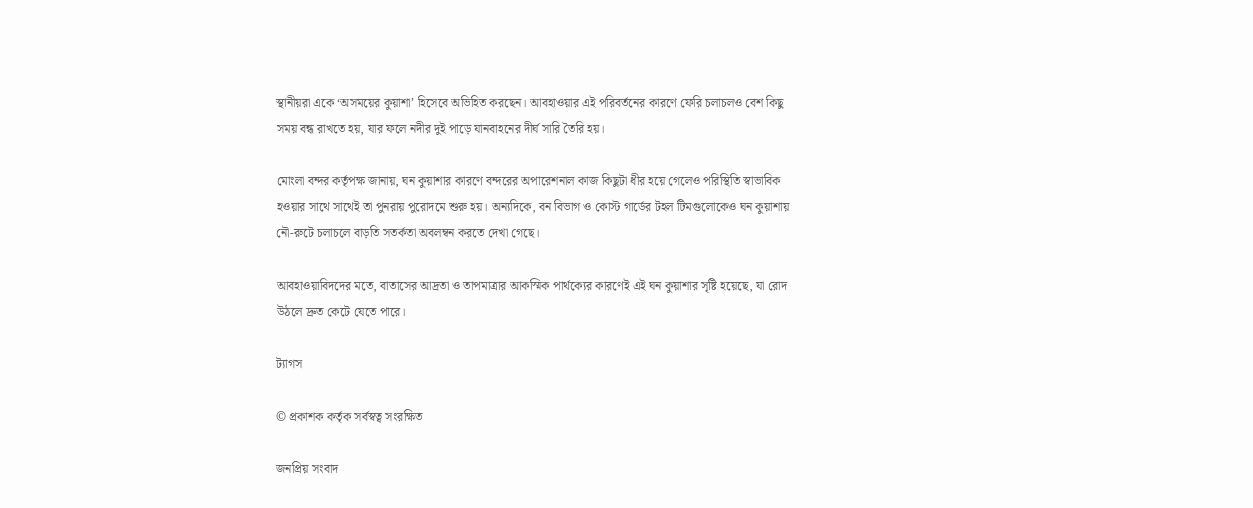স্থানীয়রা একে ‘অসময়ের কুয়াশা’ হিসেবে অভিহিত করছেন। আবহাওয়ার এই পরিবর্তনের কারণে ফেরি চলাচলও বেশ কিছু সময় বন্ধ রাখতে হয়, যার ফলে নদীর দুই পাড়ে যানবাহনের দীর্ঘ সারি তৈরি হয়।

মোংলা বন্দর কর্তৃপক্ষ জানায়, ঘন কুয়াশার কারণে বন্দরের অপারেশনাল কাজ কিছুটা ধীর হয়ে গেলেও পরিস্থিতি স্বাভাবিক হওয়ার সাথে সাথেই তা পুনরায় পুরোদমে শুরু হয়। অন্যদিকে, বন বিভাগ ও কোস্ট গার্ডের টহল টিমগুলোকেও ঘন কুয়াশায় নৌ-রুটে চলাচলে বাড়তি সতর্কতা অবলম্বন করতে দেখা গেছে।

আবহাওয়াবিদদের মতে, বাতাসের আদ্রতা ও তাপমাত্রার আকস্মিক পার্থক্যের কারণেই এই ঘন কুয়াশার সৃষ্টি হয়েছে, যা রোদ উঠলে দ্রুত কেটে যেতে পারে।

ট্যাগস

© প্রকাশক কর্তৃক সর্বস্বত্ব সংরক্ষিত

জনপ্রিয় সংবাদ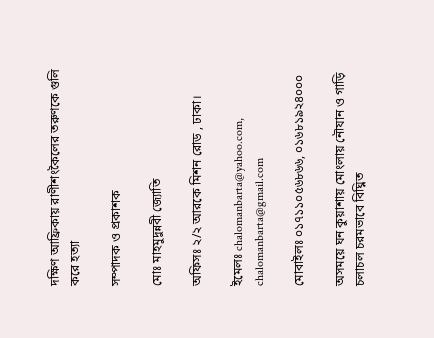দক্ষিণ আফ্রিকায় রাণীশংকৈলের তরুণকে গুলি করে হত্যা

সম্পাদক ও প্রকাশক

মোঃ মাহমুদুন্নবী জ্যোতি

অফিসঃ ২/২ আরকে মিশন রোড , ঢাকা।

ইমেলঃ chalomanbarta@yahoo.com, chalomanbarta@gmail.com

মোবাইলঃ ০১৭১১০৫৬৮৬৬, ০১৬৮১৯২৪০০০

অসময়ে ঘন কুয়াশায় মোংলায় নৌযান ও গাড়ি চলাচল চরমভাবে বিঘ্নিত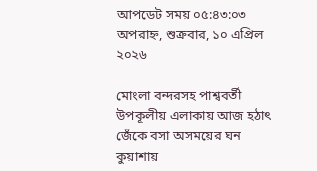আপডেট সময় ০৫:৪৩:০৩ অপরাহ্ন, শুক্রবার, ১০ এপ্রিল ২০২৬

মোংলা বন্দরসহ পাশ্ববর্তী উপকূলীয় এলাকায় আজ হঠাৎ জেঁকে বসা অসময়ের ঘন কুয়াশায়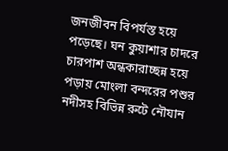জনজীবন বিপর্যস্ত হয়ে পড়েছে। ঘন কুয়াশার চাদরে চারপাশ অন্ধকারাচ্ছন্ন হয়ে পড়ায় মোংলা বন্দরের পশুর নদীসহ বিভিন্ন রুটে নৌযান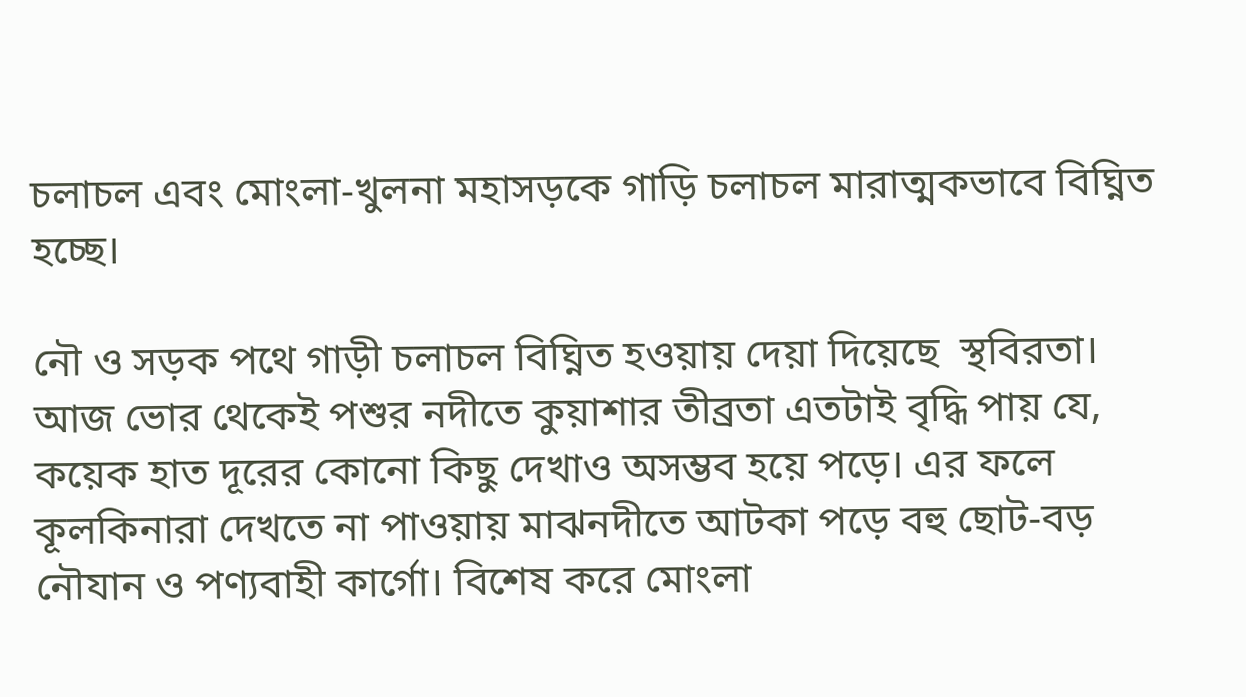চলাচল এবং মোংলা-খুলনা মহাসড়কে গাড়ি চলাচল মারাত্মকভাবে বিঘ্নিত হচ্ছে।

নৌ ও সড়ক পথে গাড়ী চলাচল বিঘ্নিত হওয়ায় দেয়া দিয়েছে  স্থবিরতা। আজ ভোর থেকেই পশুর নদীতে কুয়াশার তীব্রতা এতটাই বৃদ্ধি পায় যে, কয়েক হাত দূরের কোনো কিছু দেখাও অসম্ভব হয়ে পড়ে। এর ফলে কূলকিনারা দেখতে না পাওয়ায় মাঝনদীতে আটকা পড়ে বহু ছোট-বড় নৌযান ও পণ্যবাহী কার্গো। বিশেষ করে মোংলা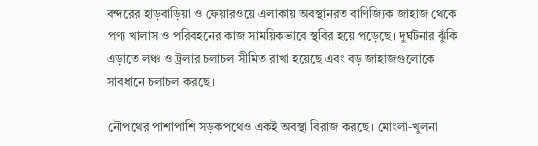বন্দরের হাড়বাড়িয়া ও ফেয়ারওয়ে এলাকায় অবস্থানরত বাণিজ্যিক জাহাজ থেকে পণ্য খালাস ও পরিবহনের কাজ সাময়িকভাবে স্থবির হয়ে পড়েছে। দুর্ঘটনার ঝুঁকি এড়াতে লঞ্চ ও ট্রলার চলাচল সীমিত রাখা হয়েছে এবং বড় জাহাজগুলোকে সাবধানে চলাচল করছে।

নৌপথের পাশাপাশি সড়কপথেও একই অবস্থা বিরাজ করছে। মোংলা-খুলনা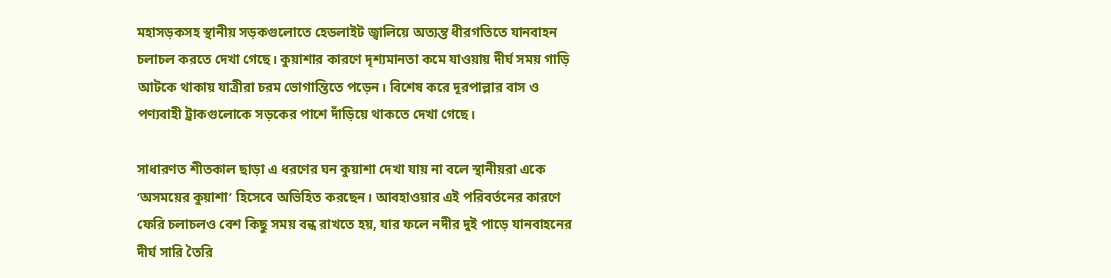মহাসড়কসহ স্থানীয় সড়কগুলোতে হেডলাইট জ্বালিয়ে অত্যন্ত ধীরগতিতে যানবাহন চলাচল করতে দেখা গেছে। কুয়াশার কারণে দৃশ্যমানতা কমে যাওয়ায় দীর্ঘ সময় গাড়ি আটকে থাকায় যাত্রীরা চরম ভোগান্তিতে পড়েন। বিশেষ করে দূরপাল্লার বাস ও পণ্যবাহী ট্রাকগুলোকে সড়কের পাশে দাঁড়িয়ে থাকতে দেখা গেছে।

সাধারণত শীতকাল ছাড়া এ ধরণের ঘন কুয়াশা দেখা যায় না বলে স্থানীয়রা একে ‘অসময়ের কুয়াশা’ হিসেবে অভিহিত করছেন। আবহাওয়ার এই পরিবর্তনের কারণে ফেরি চলাচলও বেশ কিছু সময় বন্ধ রাখতে হয়, যার ফলে নদীর দুই পাড়ে যানবাহনের দীর্ঘ সারি তৈরি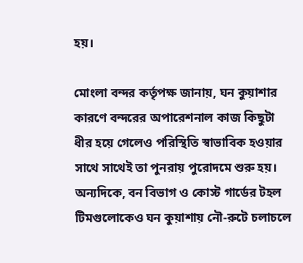হয়।

মোংলা বন্দর কর্তৃপক্ষ জানায়, ঘন কুয়াশার কারণে বন্দরের অপারেশনাল কাজ কিছুটা ধীর হয়ে গেলেও পরিস্থিতি স্বাভাবিক হওয়ার সাথে সাথেই তা পুনরায় পুরোদমে শুরু হয়। অন্যদিকে, বন বিভাগ ও কোস্ট গার্ডের টহল টিমগুলোকেও ঘন কুয়াশায় নৌ-রুটে চলাচলে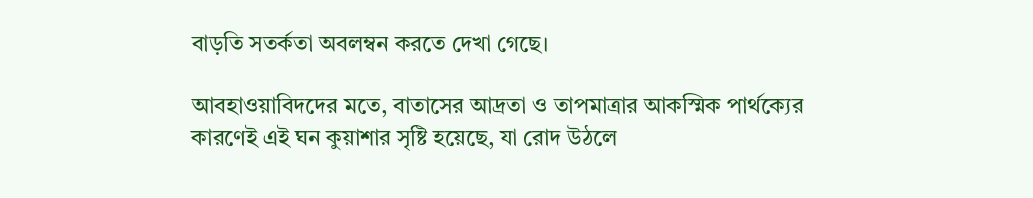বাড়তি সতর্কতা অবলম্বন করতে দেখা গেছে।

আবহাওয়াবিদদের মতে, বাতাসের আদ্রতা ও তাপমাত্রার আকস্মিক পার্থক্যের কারণেই এই ঘন কুয়াশার সৃষ্টি হয়েছে, যা রোদ উঠলে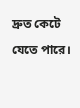দ্রুত কেটে যেতে পারে।